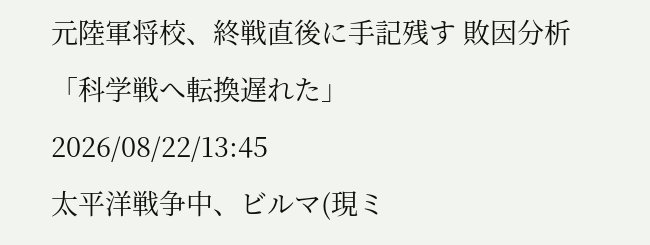元陸軍将校、終戦直後に手記残す 敗因分析「科学戦へ転換遅れた」
2026/08/22/13:45
太平洋戦争中、ビルマ(現ミ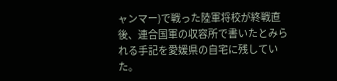ャンマー)で戦った陸軍将校が終戦直後、連合国軍の収容所で書いたとみられる手記を愛媛県の自宅に残していた。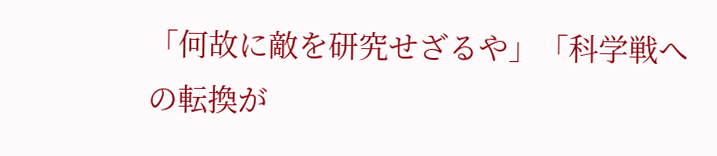「何故に敵を研究せざるや」「科学戦への転換が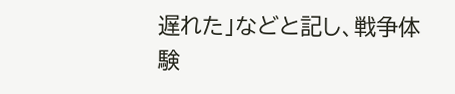遅れた」などと記し、戦争体験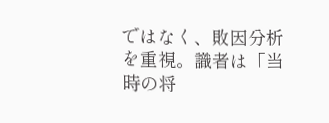ではなく、敗因分析を重視。識者は「当時の将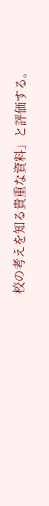校の考えを知る貴重な資料」と評価する。